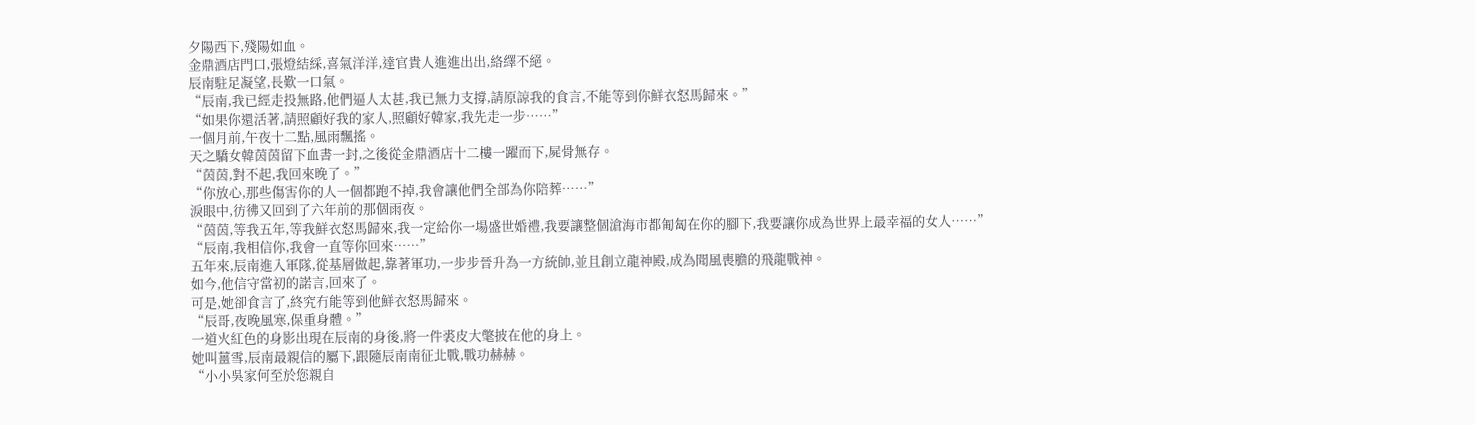夕陽西下,殘陽如血。
金鼎酒店門口,張燈結綵,喜氣洋洋,達官貴人進進出出,絡繹不絕。
辰南駐足凝望,長歎一口氣。
“辰南,我已經走投無路,他們逼人太甚,我已無力支撐,請原諒我的食言,不能等到你鮮衣怒馬歸來。”
“如果你還活著,請照顧好我的家人,照顧好韓家,我先走一步……”
一個月前,午夜十二點,風雨飄搖。
天之驕女韓茵茵留下血書一封,之後從金鼎酒店十二樓一躍而下,屍骨無存。
“茵茵,對不起,我回來晚了。”
“你放心,那些傷害你的人一個都跑不掉,我會讓他們全部為你陪葬……”
淚眼中,彷彿又回到了六年前的那個雨夜。
“茵茵,等我五年,等我鮮衣怒馬歸來,我一定給你一場盛世婚禮,我要讓整個滄海市都匍匐在你的腳下,我要讓你成為世界上最幸福的女人……”
“辰南,我相信你,我會一直等你回來……”
五年來,辰南進入軍隊,從基層做起,靠著軍功,一步步晉升為一方統帥,並且創立龍神殿,成為聞風喪膽的飛龍戰神。
如今,他信守當初的諾言,回來了。
可是,她卻食言了,終究冇能等到他鮮衣怒馬歸來。
“辰哥,夜晚風寒,保重身體。”
一道火紅色的身影出現在辰南的身後,將一件裘皮大氅披在他的身上。
她叫薑雪,辰南最親信的屬下,跟隨辰南南征北戰,戰功赫赫。
“小小吳家何至於您親自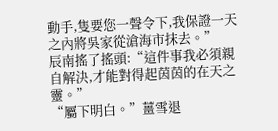動手,隻要您一聲令下,我保證一天之內將吳家從滄海市抹去。”
辰南搖了搖頭:“這件事我必須親自解決,才能對得起茵茵的在天之靈。”
“屬下明白。”薑雪退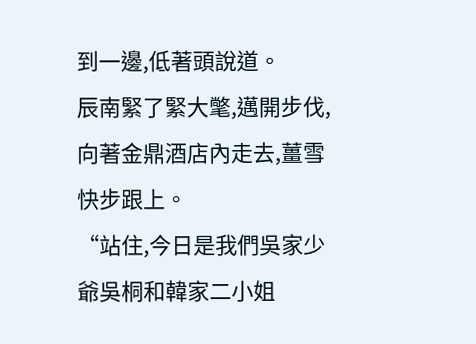到一邊,低著頭說道。
辰南緊了緊大氅,邁開步伐,向著金鼎酒店內走去,薑雪快步跟上。
“站住,今日是我們吳家少爺吳桐和韓家二小姐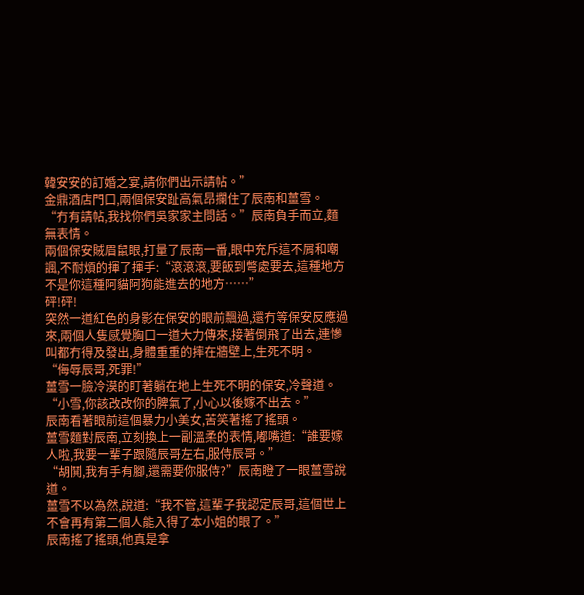韓安安的訂婚之宴,請你們出示請帖。”
金鼎酒店門口,兩個保安趾高氣昂攔住了辰南和薑雪。
“冇有請帖,我找你們吳家家主問話。”辰南負手而立,麵無表情。
兩個保安賊眉鼠眼,打量了辰南一番,眼中充斥這不屑和嘲諷,不耐煩的揮了揮手:“滾滾滾,要飯到彆處要去,這種地方不是你這種阿貓阿狗能進去的地方……”
砰!砰!
突然一道紅色的身影在保安的眼前飄過,還冇等保安反應過來,兩個人隻感覺胸口一道大力傳來,接著倒飛了出去,連慘叫都冇得及發出,身體重重的摔在牆壁上,生死不明。
“侮辱辰哥,死罪!”
薑雪一臉冷漠的盯著躺在地上生死不明的保安,冷聲道。
“小雪,你該改改你的脾氣了,小心以後嫁不出去。”
辰南看著眼前這個暴力小美女,苦笑著搖了搖頭。
薑雪麵對辰南,立刻換上一副溫柔的表情,嘟嘴道:“誰要嫁人啦,我要一輩子跟隨辰哥左右,服侍辰哥。”
“胡鬨,我有手有腳,還需要你服侍?”辰南瞪了一眼薑雪說道。
薑雪不以為然,說道:“我不管,這輩子我認定辰哥,這個世上不會再有第二個人能入得了本小姐的眼了。”
辰南搖了搖頭,他真是拿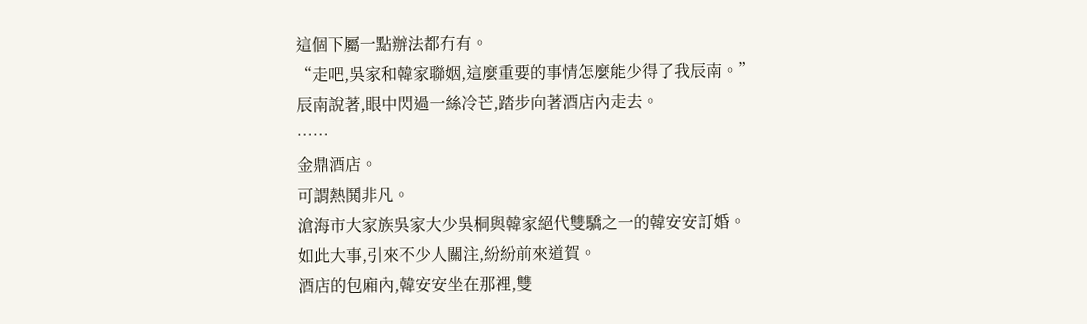這個下屬一點辦法都冇有。
“走吧,吳家和韓家聯姻,這麼重要的事情怎麼能少得了我辰南。”
辰南說著,眼中閃過一絲冷芒,踏步向著酒店內走去。
……
金鼎酒店。
可謂熱鬨非凡。
滄海市大家族吳家大少吳桐與韓家絕代雙驕之一的韓安安訂婚。
如此大事,引來不少人關注,紛紛前來道賀。
酒店的包廂內,韓安安坐在那裡,雙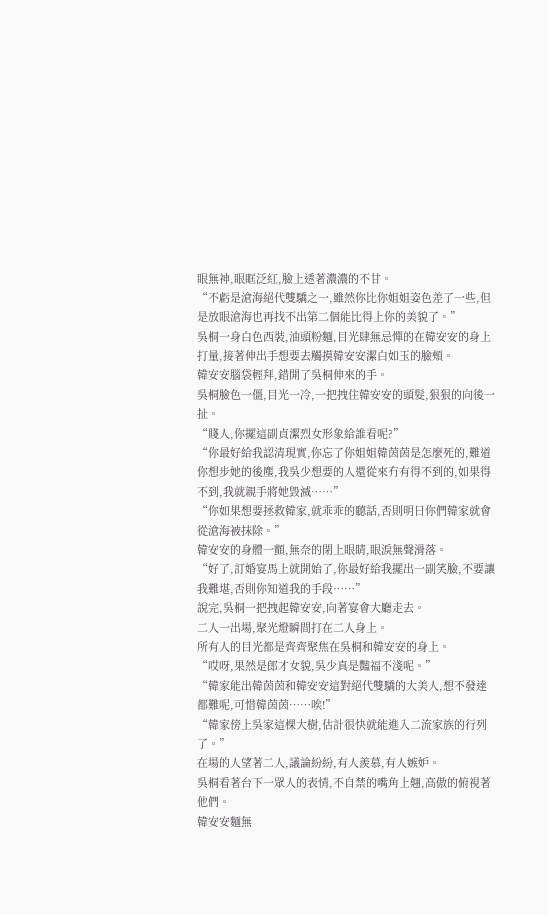眼無神,眼眶泛紅,臉上透著濃濃的不甘。
“不虧是滄海絕代雙驕之一,雖然你比你姐姐姿色差了一些,但是放眼滄海也再找不出第二個能比得上你的美貌了。”
吳桐一身白色西裝,油頭粉麵,目光肆無忌憚的在韓安安的身上打量,接著伸出手想要去觸摸韓安安潔白如玉的臉頰。
韓安安腦袋輕拜,錯開了吳桐伸來的手。
吳桐臉色一僵,目光一冷,一把拽住韓安安的頭髮,狠狠的向後一扯。
“賤人,你擺這副貞潔烈女形象給誰看呢?”
“你最好給我認清現實,你忘了你姐姐韓茵茵是怎麼死的,難道你想步她的後塵,我吳少想要的人還從來冇有得不到的,如果得不到,我就親手將她毀滅……”
“你如果想要拯救韓家,就乖乖的聽話,否則明日你們韓家就會從滄海被抹除。”
韓安安的身體一顫,無奈的閉上眼睛,眼淚無聲滑落。
“好了,訂婚宴馬上就開始了,你最好給我擺出一副笑臉,不要讓我難堪,否則你知道我的手段……”
說完,吳桐一把拽起韓安安,向著宴會大廳走去。
二人一出場,聚光燈瞬間打在二人身上。
所有人的目光都是齊齊聚焦在吳桐和韓安安的身上。
“哎呀,果然是郎才女貌,吳少真是豔福不淺呢。”
“韓家能出韓茵茵和韓安安這對絕代雙驕的大美人,想不發達都難呢,可惜韓茵茵……唉!”
“韓家傍上吳家這棵大樹,估計很快就能進入二流家族的行列了。”
在場的人望著二人,議論紛紛,有人羨慕,有人嫉妒。
吳桐看著台下一眾人的表情,不自禁的嘴角上翹,高傲的俯視著他們。
韓安安麵無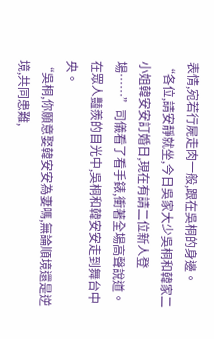表情,宛若行屍走肉一般,跟在吳桐的身邊。
“各位,請安靜就坐,今日吳家大少吳桐和韓家二小姐韓安安訂婚日,現在有請二位新人登場……”司儀看了看手錶,衝著全場高聲說道。
在眾人豔羨的目光中,吳桐和韓安安走到舞台中央。
“吳桐,你願意娶韓安安為妻嗎,無論順境還是逆境,共同患難,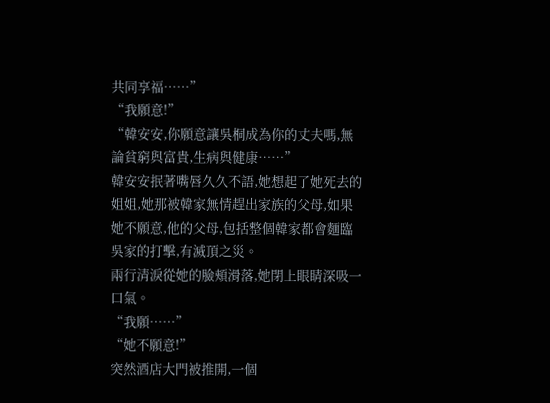共同享福……”
“我願意!”
“韓安安,你願意讓吳桐成為你的丈夫嗎,無論貧窮與富貴,生病與健康……”
韓安安抿著嘴唇久久不語,她想起了她死去的姐姐,她那被韓家無情趕出家族的父母,如果她不願意,他的父母,包括整個韓家都會麵臨吳家的打擊,有滅頂之災。
兩行清淚從她的臉頰滑落,她閉上眼睛深吸一口氣。
“我願……”
“她不願意!”
突然酒店大門被推開,一個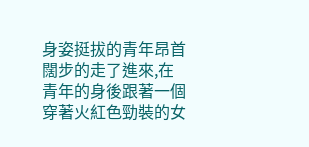身姿挺拔的青年昂首闊步的走了進來,在青年的身後跟著一個穿著火紅色勁裝的女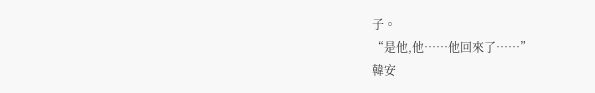子。
“是他,他……他回來了……”
韓安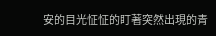安的目光怔怔的盯著突然出現的青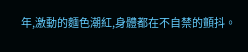年,激動的麵色潮紅,身體都在不自禁的顫抖。